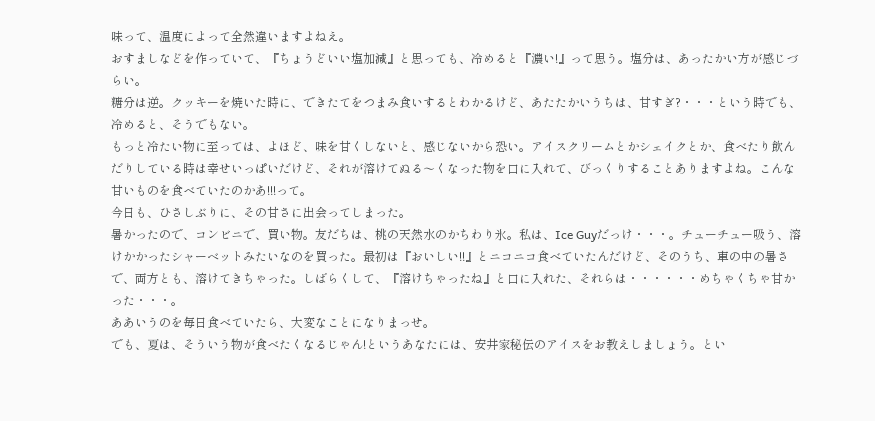味って、温度によって全然違いますよねえ。
おすましなどを作っていて、『ちょうどいい塩加減』と思っても、冷めると『濃い!』って思う。塩分は、あったかい方が感じづらい。
糖分は逆。クッキーを焼いた時に、できたてをつまみ食いするとわかるけど、あたたかいうちは、甘すぎ?・・・という時でも、冷めると、そうでもない。
もっと冷たい物に至っては、よほど、味を甘くしないと、感じないから恐い。アイスクリームとかシェイクとか、食べたり飲んだりしている時は幸せいっぱいだけど、それが溶けてぬる〜くなった物を口に入れて、びっくりすることありますよね。こんな甘いものを食べていたのかあ!!!って。
今日も、ひさしぶりに、その甘さに出会ってしまった。
暑かったので、コンビニで、買い物。友だちは、桃の天然水のかちわり氷。私は、Ice Guyだっけ・・・。チューチュー吸う、溶けかかったシャーベットみたいなのを買った。最初は『おいしい!!』とニコニコ食べていたんだけど、そのうち、車の中の暑さで、両方とも、溶けてきちゃった。しばらくして、『溶けちゃったね』と口に入れた、それらは・・・・・・めちゃくちゃ甘かった・・・。
ああいうのを毎日食べていたら、大変なことになりまっせ。
でも、夏は、そういう物が食べたくなるじゃん!というあなたには、安井家秘伝のアイスをお教えしましょう。とい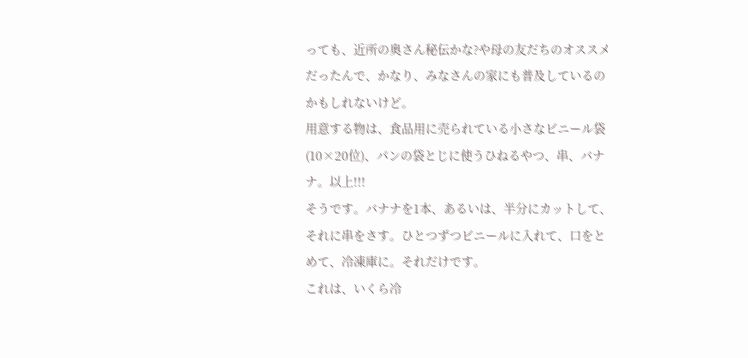っても、近所の奥さん秘伝かな?や母の友だちのオススメだったんで、かなり、みなさんの家にも普及しているのかもしれないけど。
用意する物は、食品用に売られている小さなビニール袋(10×20位)、パンの袋とじに使うひねるやつ、串、バナナ。以上!!!
そうです。バナナを1本、あるいは、半分にカットして、それに串をさす。ひとつずつビニールに入れて、口をとめて、冷凍庫に。それだけです。
これは、いくら冷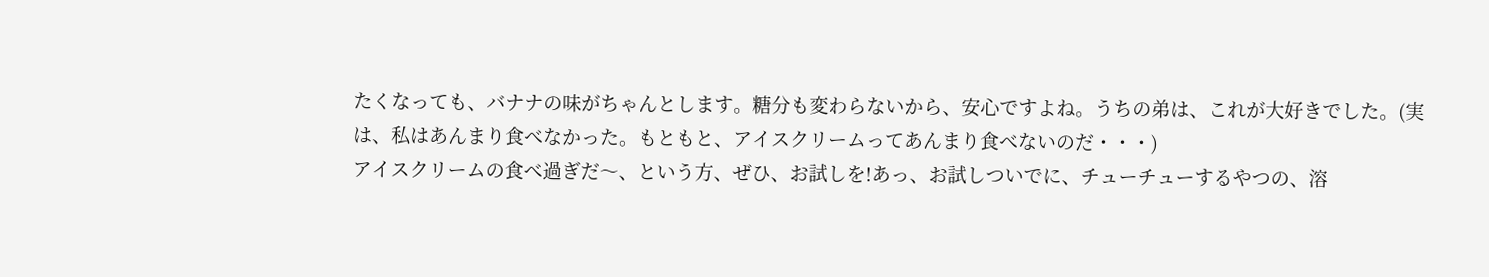たくなっても、バナナの味がちゃんとします。糖分も変わらないから、安心ですよね。うちの弟は、これが大好きでした。(実は、私はあんまり食べなかった。もともと、アイスクリームってあんまり食べないのだ・・・)
アイスクリームの食べ過ぎだ〜、という方、ぜひ、お試しを!あっ、お試しついでに、チューチューするやつの、溶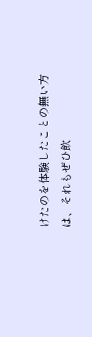けたのを体験したことの無い方は、それもぜひ飲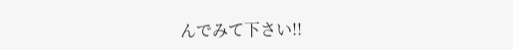んでみて下さい!!